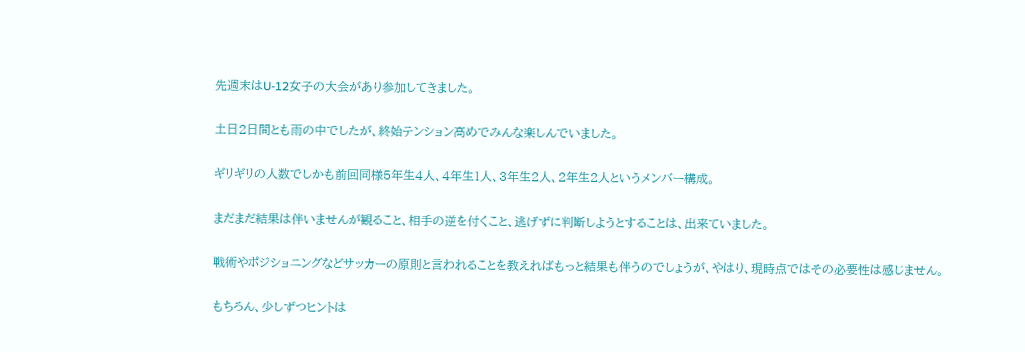先週末はU-12女子の大会があり参加してきました。

土日2日間とも雨の中でしたが、終始テンション高めでみんな楽しんでいました。

ギリギリの人数でしかも前回同様5年生4人、4年生1人、3年生2人、2年生2人というメンバー構成。

まだまだ結果は伴いませんが観ること、相手の逆を付くこと、逃げずに判断しようとすることは、出来ていました。

戦術やポジショニングなどサッカーの原則と言われることを教えればもっと結果も伴うのでしょうが、やはり、現時点ではその必要性は感じません。

もちろん、少しずつヒントは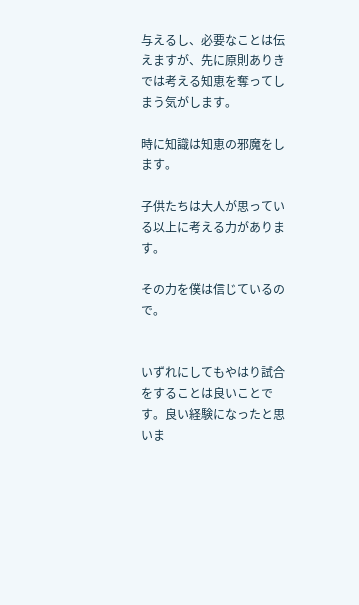与えるし、必要なことは伝えますが、先に原則ありきでは考える知恵を奪ってしまう気がします。

時に知識は知恵の邪魔をします。

子供たちは大人が思っている以上に考える力があります。

その力を僕は信じているので。


いずれにしてもやはり試合をすることは良いことです。良い経験になったと思いま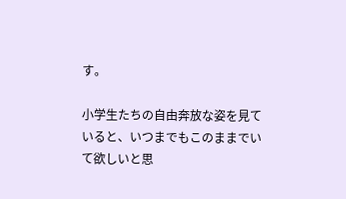す。

小学生たちの自由奔放な姿を見ていると、いつまでもこのままでいて欲しいと思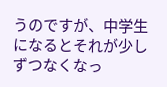うのですが、中学生になるとそれが少しずつなくなっ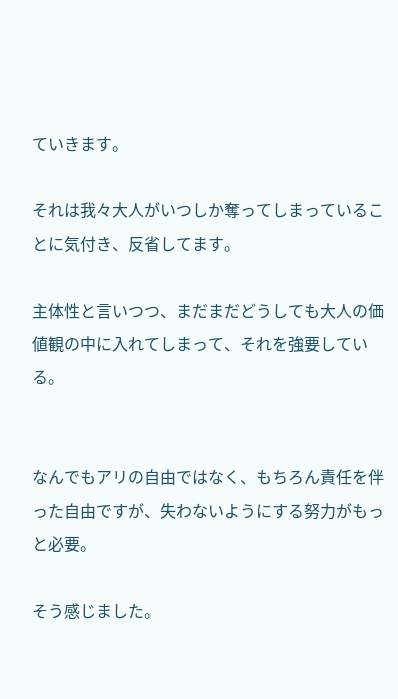ていきます。

それは我々大人がいつしか奪ってしまっていることに気付き、反省してます。

主体性と言いつつ、まだまだどうしても大人の価値観の中に入れてしまって、それを強要している。


なんでもアリの自由ではなく、もちろん責任を伴った自由ですが、失わないようにする努力がもっと必要。

そう感じました。